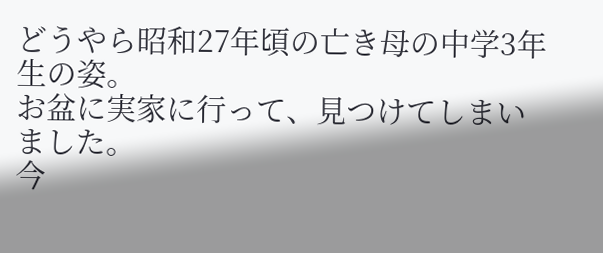どうやら昭和27年頃の亡き母の中学3年生の姿。
お盆に実家に行って、見つけてしまいました。
今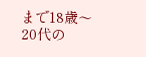まで18歳〜20代の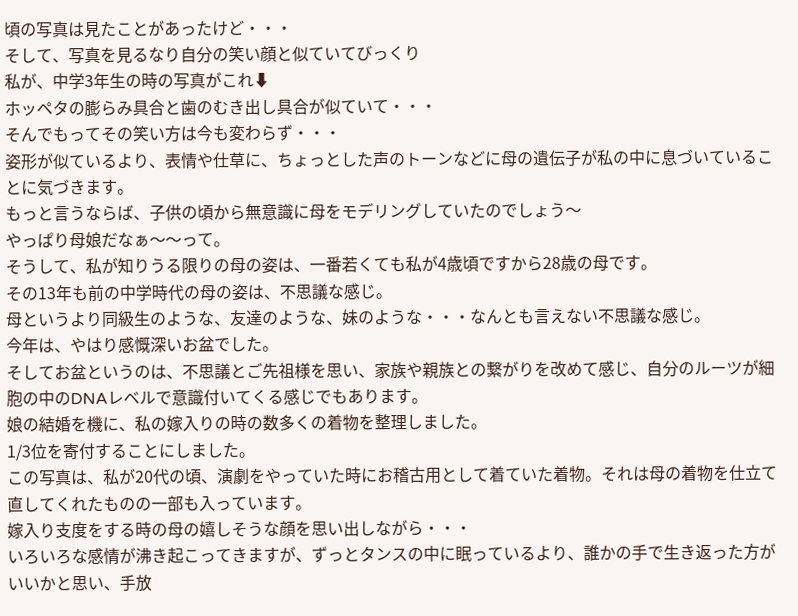頃の写真は見たことがあったけど・・・
そして、写真を見るなり自分の笑い顔と似ていてびっくり
私が、中学3年生の時の写真がこれ⬇
ホッペタの膨らみ具合と歯のむき出し具合が似ていて・・・
そんでもってその笑い方は今も変わらず・・・
姿形が似ているより、表情や仕草に、ちょっとした声のトーンなどに母の遺伝子が私の中に息づいていることに気づきます。
もっと言うならば、子供の頃から無意識に母をモデリングしていたのでしょう〜
やっぱり母娘だなぁ〜〜って。
そうして、私が知りうる限りの母の姿は、一番若くても私が4歳頃ですから28歳の母です。
その13年も前の中学時代の母の姿は、不思議な感じ。
母というより同級生のような、友達のような、妹のような・・・なんとも言えない不思議な感じ。
今年は、やはり感慨深いお盆でした。
そしてお盆というのは、不思議とご先祖様を思い、家族や親族との繋がりを改めて感じ、自分のルーツが細胞の中のDNAレベルで意識付いてくる感じでもあります。
娘の結婚を機に、私の嫁入りの時の数多くの着物を整理しました。
1/3位を寄付することにしました。
この写真は、私が20代の頃、演劇をやっていた時にお稽古用として着ていた着物。それは母の着物を仕立て直してくれたものの一部も入っています。
嫁入り支度をする時の母の嬉しそうな顔を思い出しながら・・・
いろいろな感情が沸き起こってきますが、ずっとタンスの中に眠っているより、誰かの手で生き返った方がいいかと思い、手放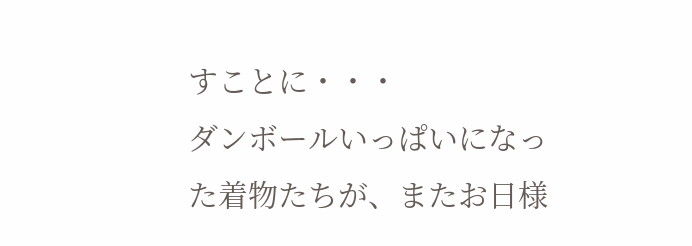すことに・・・
ダンボールいっぱいになった着物たちが、またお日様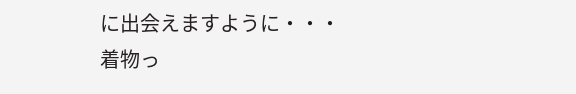に出会えますように・・・
着物っ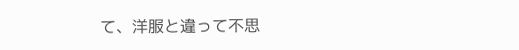て、洋服と違って不思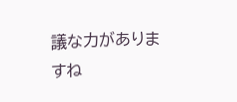議な力がありますね